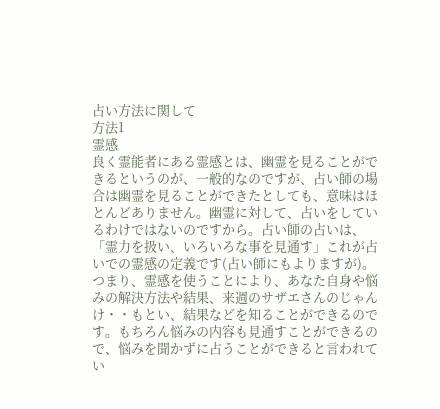占い方法に関して
方法1
霊感
良く霊能者にある霊感とは、幽霊を見ることができるというのが、一般的なのですが、占い師の場合は幽霊を見ることができたとしても、意味はほとんどありません。幽霊に対して、占いをしているわけではないのですから。占い師の占いは、「霊力を扱い、いろいろな事を見通す」これが占いでの霊感の定義です(占い師にもよりますが)。
つまり、霊感を使うことにより、あなた自身や悩みの解決方法や結果、来週のサザエさんのじゃんけ・・もとい、結果などを知ることができるのです。もちろん悩みの内容も見通すことができるので、悩みを聞かずに占うことができると言われてい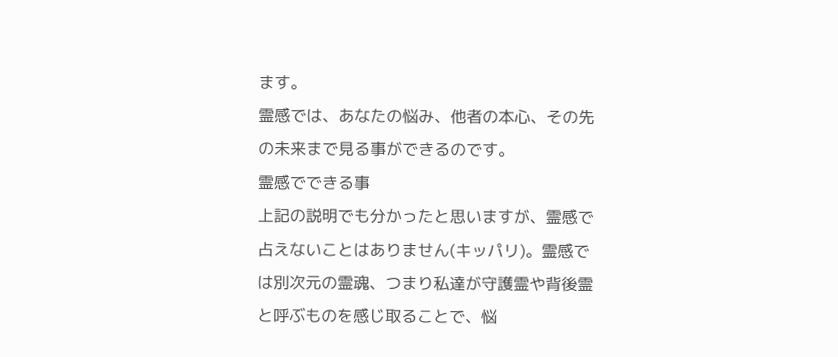ます。
霊感では、あなたの悩み、他者の本心、その先の未来まで見る事ができるのです。
霊感でできる事
上記の説明でも分かったと思いますが、霊感で占えないことはありません(キッパリ)。霊感では別次元の霊魂、つまり私達が守護霊や背後霊と呼ぶものを感じ取ることで、悩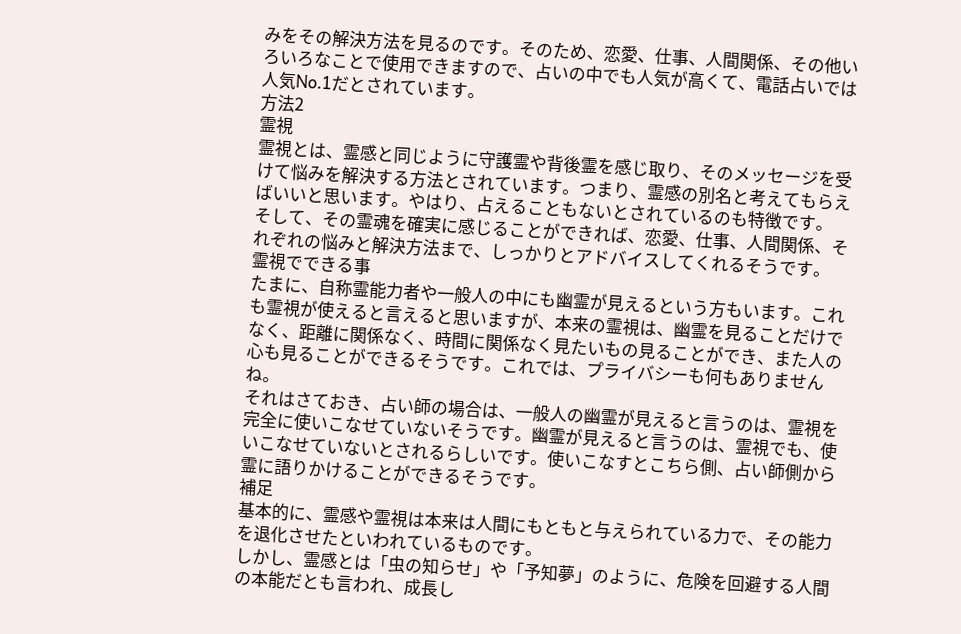みをその解決方法を見るのです。そのため、恋愛、仕事、人間関係、その他いろいろなことで使用できますので、占いの中でも人気が高くて、電話占いでは人気No.1だとされています。
方法2
霊視
霊視とは、霊感と同じように守護霊や背後霊を感じ取り、そのメッセージを受けて悩みを解決する方法とされています。つまり、霊感の別名と考えてもらえばいいと思います。やはり、占えることもないとされているのも特徴です。
そして、その霊魂を確実に感じることができれば、恋愛、仕事、人間関係、それぞれの悩みと解決方法まで、しっかりとアドバイスしてくれるそうです。
霊視でできる事
たまに、自称霊能力者や一般人の中にも幽霊が見えるという方もいます。これも霊視が使えると言えると思いますが、本来の霊視は、幽霊を見ることだけでなく、距離に関係なく、時間に関係なく見たいもの見ることができ、また人の心も見ることができるそうです。これでは、プライバシーも何もありませんね。
それはさておき、占い師の場合は、一般人の幽霊が見えると言うのは、霊視を完全に使いこなせていないそうです。幽霊が見えると言うのは、霊視でも、使いこなせていないとされるらしいです。使いこなすとこちら側、占い師側から霊に語りかけることができるそうです。
補足
基本的に、霊感や霊視は本来は人間にもともと与えられている力で、その能力を退化させたといわれているものです。
しかし、霊感とは「虫の知らせ」や「予知夢」のように、危険を回避する人間の本能だとも言われ、成長し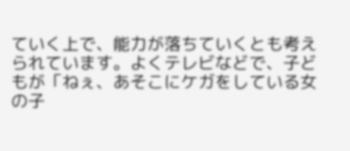ていく上で、能力が落ちていくとも考えられています。よくテレビなどで、子どもが「ねぇ、あそこにケガをしている女の子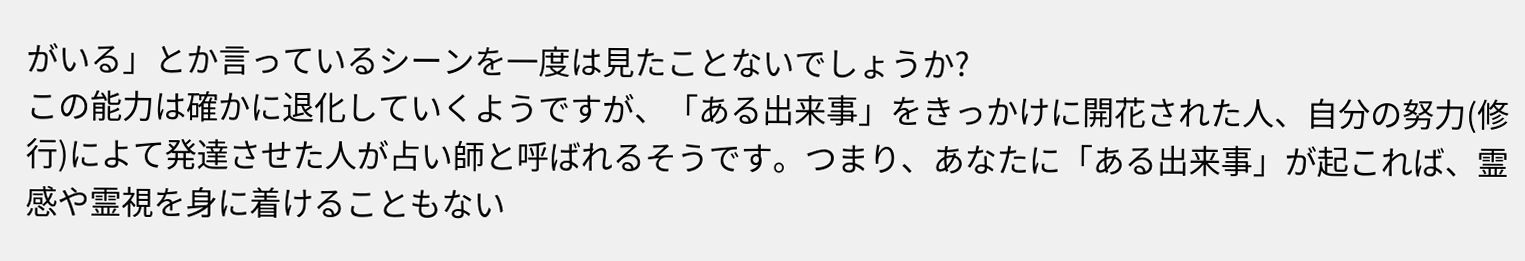がいる」とか言っているシーンを一度は見たことないでしょうか?
この能力は確かに退化していくようですが、「ある出来事」をきっかけに開花された人、自分の努力(修行)によて発達させた人が占い師と呼ばれるそうです。つまり、あなたに「ある出来事」が起これば、霊感や霊視を身に着けることもない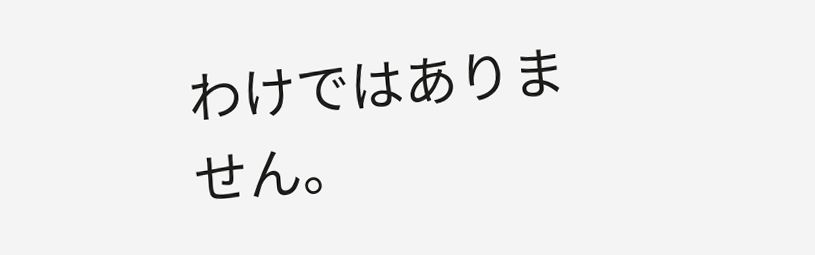わけではありません。